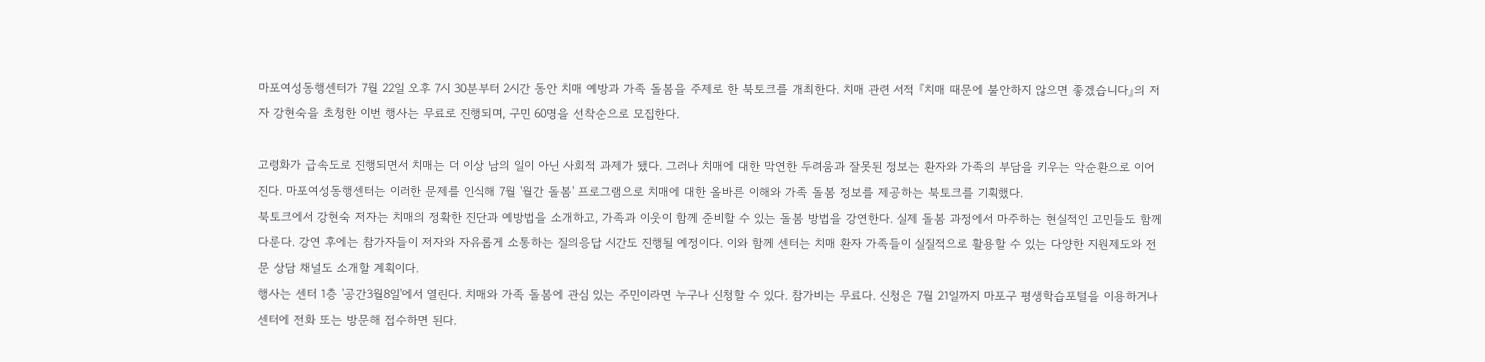마포여성동행센터가 7월 22일 오후 7시 30분부터 2시간 동안 치매 예방과 가족 돌봄을 주제로 한 북토크를 개최한다. 치매 관련 서적 『치매 때문에 불안하지 않으면 좋겠습니다』의 저자 강현숙을 초청한 이번 행사는 무료로 진행되며, 구민 60명을 선착순으로 모집한다.

고령화가 급속도로 진행되면서 치매는 더 이상 남의 일이 아닌 사회적 과제가 됐다. 그러나 치매에 대한 막연한 두려움과 잘못된 정보는 환자와 가족의 부담을 키우는 악순환으로 이어진다. 마포여성동행센터는 이러한 문제를 인식해 7월 '월간 돌봄' 프로그램으로 치매에 대한 올바른 이해와 가족 돌봄 정보를 제공하는 북토크를 기획했다.
북토크에서 강현숙 저자는 치매의 정확한 진단과 예방법을 소개하고, 가족과 이웃이 함께 준비할 수 있는 돌봄 방법을 강연한다. 실제 돌봄 과정에서 마주하는 현실적인 고민들도 함께 다룬다. 강연 후에는 참가자들이 저자와 자유롭게 소통하는 질의응답 시간도 진행될 예정이다. 이와 함께 센터는 치매 환자 가족들이 실질적으로 활용할 수 있는 다양한 지원제도와 전문 상담 채널도 소개할 계획이다.
행사는 센터 1층 '공간3월8일'에서 열린다. 치매와 가족 돌봄에 관심 있는 주민이라면 누구나 신청할 수 있다. 참가비는 무료다. 신청은 7월 21일까지 마포구 평생학습포털을 이용하거나 센터에 전화 또는 방문해 접수하면 된다.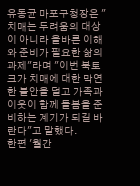유동균 마포구청장은 "치매는 두려움의 대상이 아니라 올바른 이해와 준비가 필요한 삶의 과제"라며 "이번 북토크가 치매에 대한 막연한 불안을 덜고 가족과 이웃이 함께 돌봄을 준비하는 계기가 되길 바란다"고 말했다.
한편 '월간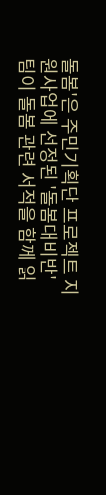돌봄'은 주민기획단 프로젝트 지원사업에 선정된 '돌봄대비반' 팀이 돌봄 관련 서적을 함께 읽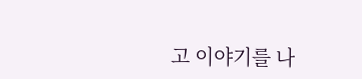고 이야기를 나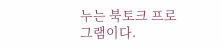누는 북토크 프로그램이다.